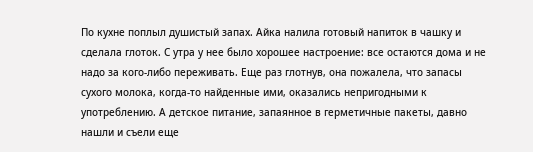По кухне поплыл душистый запах. Айка налила готовый напиток в чашку и сделала глоток. С утра у нее было хорошее настроение: все остаются дома и не надо за кого-либо переживать. Еще раз глотнув, она пожалела, что запасы сухого молока, когда-то найденные ими, оказались непригодными к употреблению. А детское питание, запаянное в герметичные пакеты, давно нашли и съели еще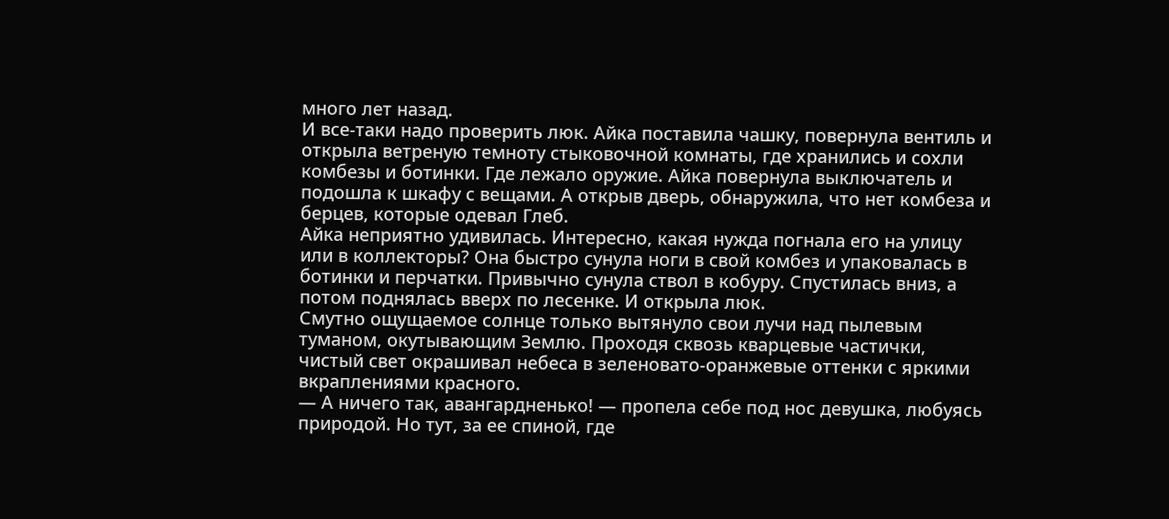много лет назад.
И все-таки надо проверить люк. Айка поставила чашку, повернула вентиль и открыла ветреную темноту стыковочной комнаты, где хранились и сохли комбезы и ботинки. Где лежало оружие. Айка повернула выключатель и подошла к шкафу с вещами. А открыв дверь, обнаружила, что нет комбеза и берцев, которые одевал Глеб.
Айка неприятно удивилась. Интересно, какая нужда погнала его на улицу или в коллекторы? Она быстро сунула ноги в свой комбез и упаковалась в ботинки и перчатки. Привычно сунула ствол в кобуру. Спустилась вниз, а потом поднялась вверх по лесенке. И открыла люк.
Смутно ощущаемое солнце только вытянуло свои лучи над пылевым туманом, окутывающим Землю. Проходя сквозь кварцевые частички, чистый свет окрашивал небеса в зеленовато-оранжевые оттенки с яркими вкраплениями красного.
— А ничего так, авангардненько! — пропела себе под нос девушка, любуясь природой. Но тут, за ее спиной, где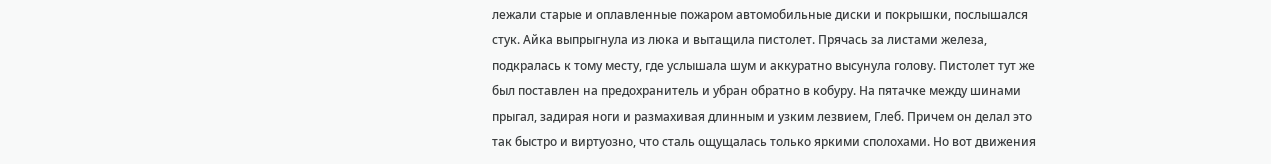лежали старые и оплавленные пожаром автомобильные диски и покрышки, послышался стук. Айка выпрыгнула из люка и вытащила пистолет. Прячась за листами железа, подкралась к тому месту, где услышала шум и аккуратно высунула голову. Пистолет тут же был поставлен на предохранитель и убран обратно в кобуру. На пятачке между шинами прыгал, задирая ноги и размахивая длинным и узким лезвием, Глеб. Причем он делал это так быстро и виртуозно, что сталь ощущалась только яркими сполохами. Но вот движения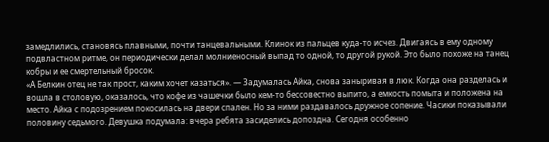замедлились, становясь плавными, почти танцевальными. Клинок из пальцев куда-то исчез. Двигаясь в ему одному подвластном ритме, он периодически делал молниеносный выпад то одной, то другой рукой. Это было похоже на танец кобры и ее смертельный бросок.
«А Белкин отец не так прост, каким хочет казаться». — Задумалась Айка, снова заныривая в люк. Когда она разделась и вошла в столовую, оказалось, что кофе из чашечки было кем-то бессовестно выпито, а емкость помыта и положена на место. Айка с подозрением покосилась на двери спален. Но за ними раздавалось дружное сопение. Часики показывали половину седьмого. Девушка подумала: вчера ребята засиделись допоздна. Сегодня особенно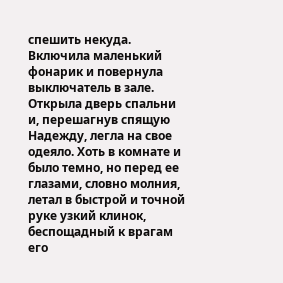спешить некуда. Включила маленький фонарик и повернула выключатель в зале. Открыла дверь спальни и, перешагнув спящую Надежду, легла на свое одеяло. Хоть в комнате и было темно, но перед ее глазами, словно молния, летал в быстрой и точной руке узкий клинок, беспощадный к врагам его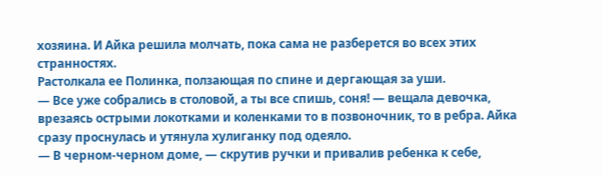хозяина. И Айка решила молчать, пока сама не разберется во всех этих странностях.
Растолкала ее Полинка, ползающая по спине и дергающая за уши.
— Все уже собрались в столовой, а ты все спишь, соня! — вещала девочка, врезаясь острыми локотками и коленками то в позвоночник, то в ребра. Айка сразу проснулась и утянула хулиганку под одеяло.
— В черном-черном доме, — скрутив ручки и привалив ребенка к себе,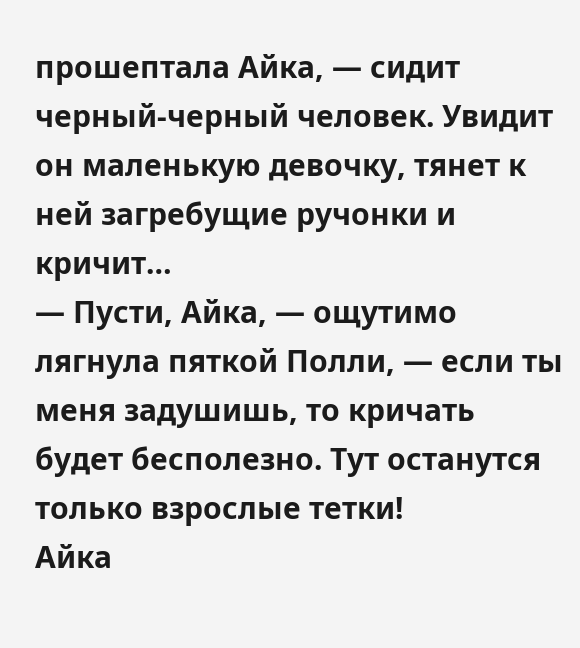прошептала Айка, — сидит черный-черный человек. Увидит он маленькую девочку, тянет к ней загребущие ручонки и кричит…
— Пусти, Айка, — ощутимо лягнула пяткой Полли, — если ты меня задушишь, то кричать будет бесполезно. Тут останутся только взрослые тетки!
Айка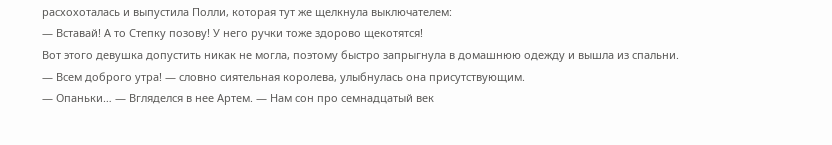расхохоталась и выпустила Полли, которая тут же щелкнула выключателем:
— Вставай! А то Степку позову! У него ручки тоже здорово щекотятся!
Вот этого девушка допустить никак не могла, поэтому быстро запрыгнула в домашнюю одежду и вышла из спальни.
— Всем доброго утра! — словно сиятельная королева, улыбнулась она присутствующим.
— Опаньки… — Вгляделся в нее Артем. — Нам сон про семнадцатый век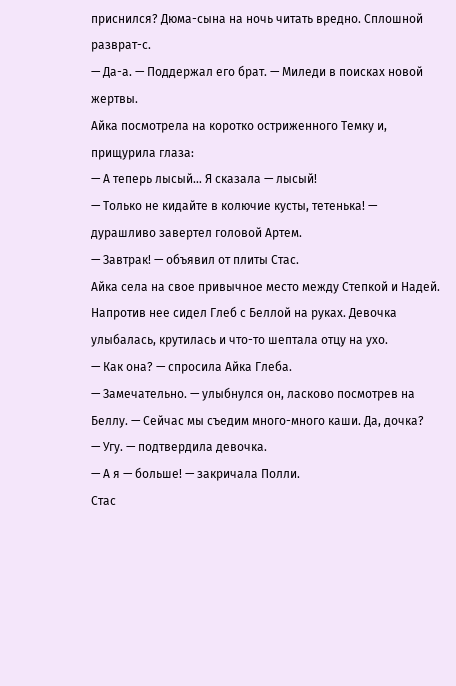приснился? Дюма-сына на ночь читать вредно. Сплошной разврат-с.
— Да-а. — Поддержал его брат. — Миледи в поисках новой жертвы.
Айка посмотрела на коротко остриженного Темку и, прищурила глаза:
— А теперь лысый… Я сказала — лысый!
— Только не кидайте в колючие кусты, тетенька! — дурашливо завертел головой Артем.
— Завтрак! — объявил от плиты Стас.
Айка села на свое привычное место между Степкой и Надей. Напротив нее сидел Глеб с Беллой на руках. Девочка улыбалась, крутилась и что-то шептала отцу на ухо.
— Как она? — спросила Айка Глеба.
— Замечательно. — улыбнулся он, ласково посмотрев на Беллу. — Сейчас мы съедим много-много каши. Да, дочка?
— Угу. — подтвердила девочка.
— А я — больше! — закричала Полли.
Стас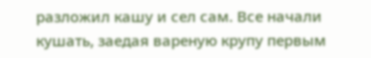разложил кашу и сел сам. Все начали кушать, заедая вареную крупу первым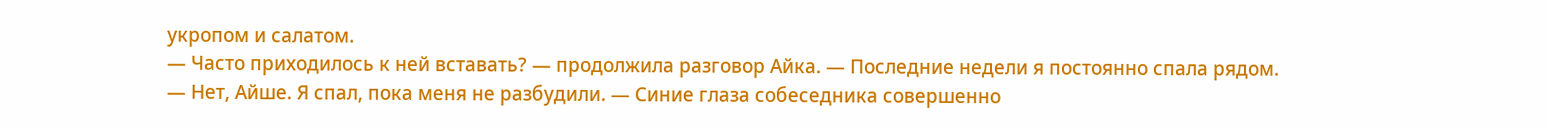укропом и салатом.
— Часто приходилось к ней вставать? — продолжила разговор Айка. — Последние недели я постоянно спала рядом.
— Нет, Айше. Я спал, пока меня не разбудили. — Синие глаза собеседника совершенно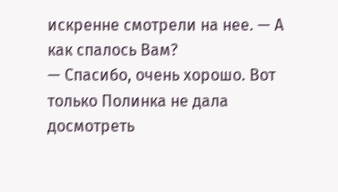искренне смотрели на нее. — А как спалось Вам?
— Спасибо, очень хорошо. Вот только Полинка не дала досмотреть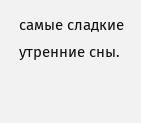самые сладкие утренние сны.